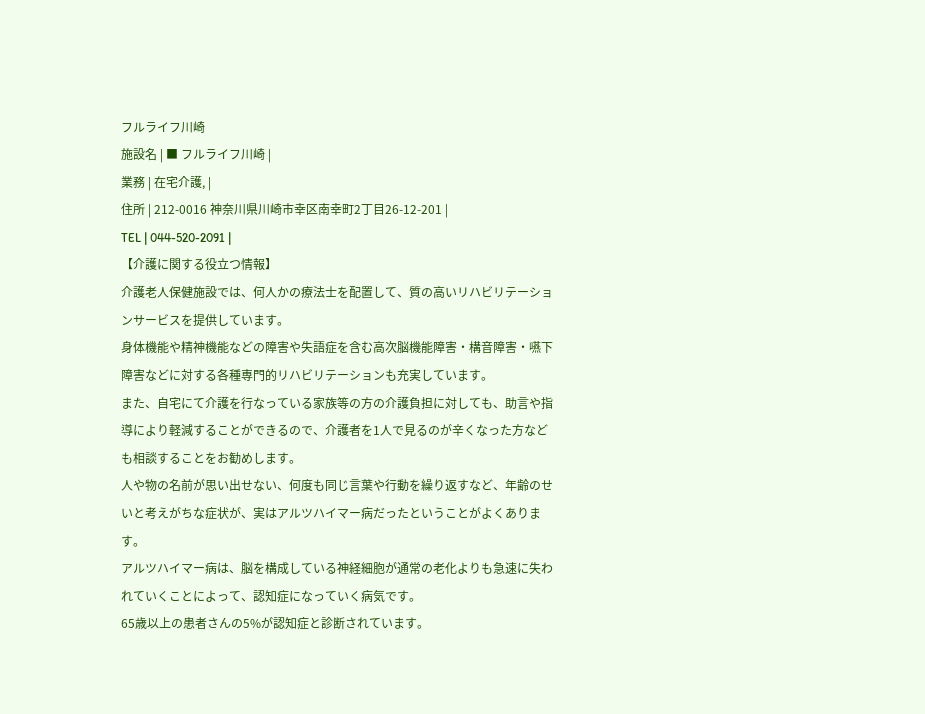フルライフ川崎
施設名 | ■ フルライフ川崎 |
業務 | 在宅介護, |
住所 | 212-0016 神奈川県川崎市幸区南幸町2丁目26-12-201 |
TEL | 044-520-2091 |
【介護に関する役立つ情報】
介護老人保健施設では、何人かの療法士を配置して、質の高いリハビリテーションサービスを提供しています。
身体機能や精神機能などの障害や失語症を含む高次脳機能障害・構音障害・嚥下障害などに対する各種専門的リハビリテーションも充実しています。
また、自宅にて介護を行なっている家族等の方の介護負担に対しても、助言や指導により軽減することができるので、介護者を1人で見るのが辛くなった方なども相談することをお勧めします。
人や物の名前が思い出せない、何度も同じ言葉や行動を繰り返すなど、年齢のせいと考えがちな症状が、実はアルツハイマー病だったということがよくあります。
アルツハイマー病は、脳を構成している神経細胞が通常の老化よりも急速に失われていくことによって、認知症になっていく病気です。
65歳以上の患者さんの5%が認知症と診断されています。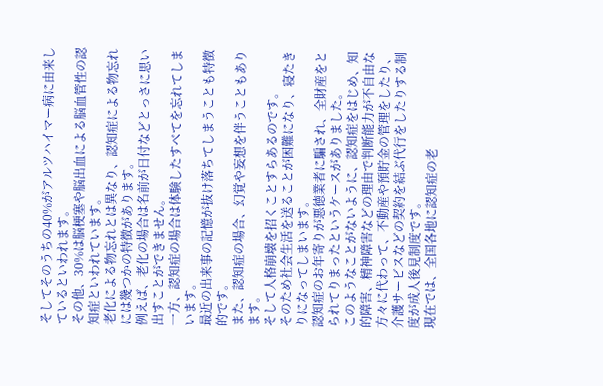そしてそのうちの40%がアルツハイマー病に由来しているといわれます。
その他、30%は脳梗塞や脳出血による脳血管性の認知症といわれています。
老化による物忘れとは異なり、認知症による物忘れには幾つかの特徴があります。
例えば、老化の場合は名前が日付などとっさに思い出すことができません。
一方、認知症の場合は体験したすべてを忘れてしまいます。
最近の出来事の記憶が抜け落ちてしまうことも特徴的です。
また、認知症の場合、幻覚や妄想を伴うこともあります。
そして人格崩壊を招くことすらあるのです。
そのため社会生活を送ることが困難になり、寝たきりになってしまいます。
認知症のお年寄りが悪徳業者に騙され、全財産をとられてりまったというケースがありました。
このようなことがないように、認知症をはじめ、知的障害、精神障害などの理由で判断能力が不自由な方々に代わって、不動産や預貯金の管理をしたり、介護サービスなどの契約を結ぶ代行をしたりする制度が成人後見制度です。
現在では、全国各地に認知症の老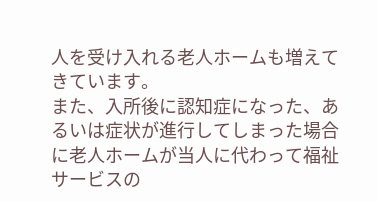人を受け入れる老人ホームも増えてきています。
また、入所後に認知症になった、あるいは症状が進行してしまった場合に老人ホームが当人に代わって福祉サービスの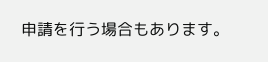申請を行う場合もあります。